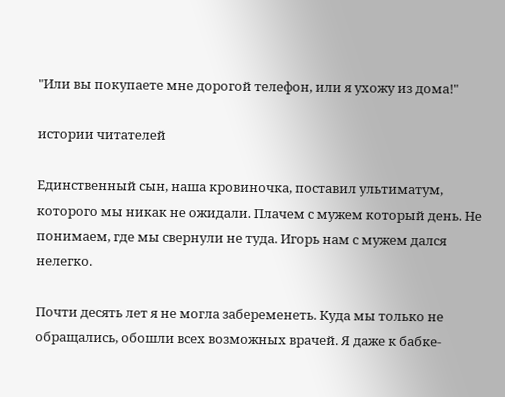"Или вы покупаете мне дорогой телефон, или я ухожу из дома!"

истории читателей

Единственный сын, наша кровиночка, поставил ультиматум, которого мы никак не ожидали. Плачем с мужем который день. Не понимаем, где мы свернули не туда. Игорь нам с мужем дался нелегко.

Почти десять лет я не могла забеременеть. Куда мы только не обращались, обошли всех возможных врачей. Я даже к бабке-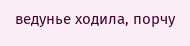ведунье ходила, порчу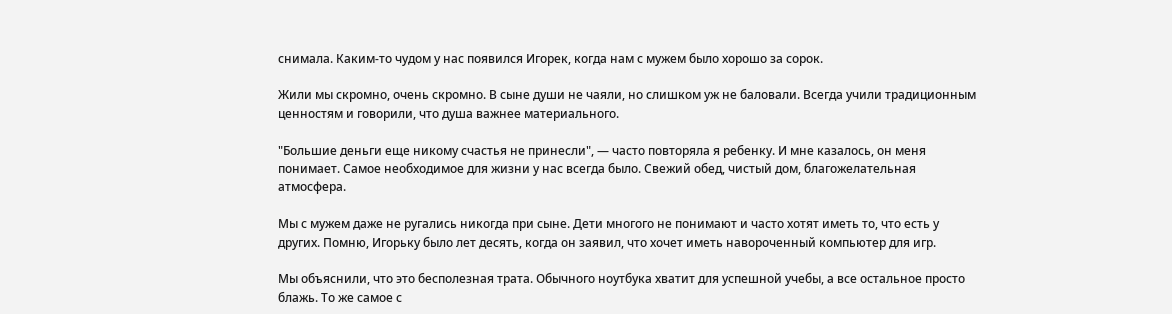снимала. Каким-то чудом у нас появился Игорек, когда нам с мужем было хорошо за сорок.

Жили мы скромно, очень скромно. В сыне души не чаяли, но слишком уж не баловали. Всегда учили традиционным ценностям и говорили, что душа важнее материального.

"Большие деньги еще никому счастья не принесли", — часто повторяла я ребенку. И мне казалось, он меня понимает. Самое необходимое для жизни у нас всегда было. Свежий обед, чистый дом, благожелательная атмосфера.

Мы с мужем даже не ругались никогда при сыне. Дети многого не понимают и часто хотят иметь то, что есть у других. Помню, Игорьку было лет десять, когда он заявил, что хочет иметь навороченный компьютер для игр.

Мы объяснили, что это бесполезная трата. Обычного ноутбука хватит для успешной учебы, а все остальное просто блажь. То же самое с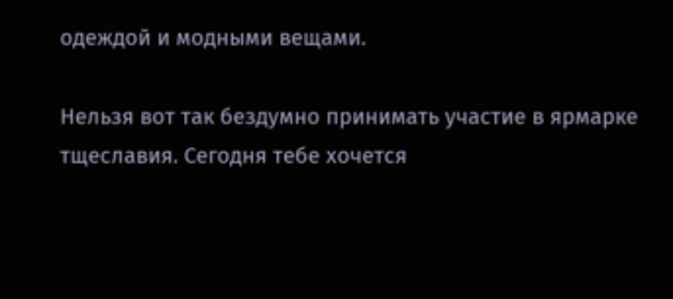одеждой и модными вещами.

Нельзя вот так бездумно принимать участие в ярмарке тщеславия. Сегодня тебе хочется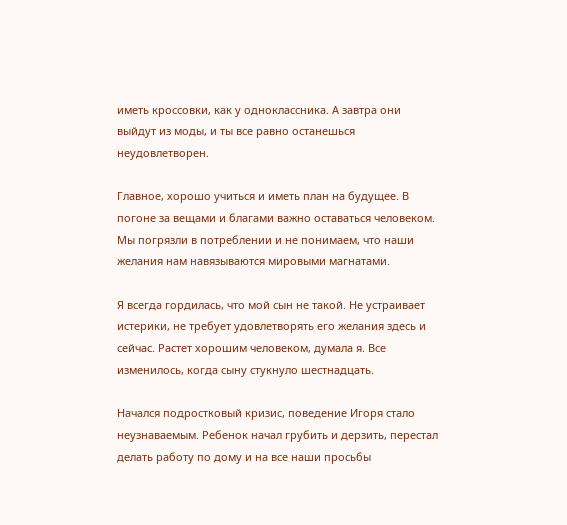иметь кроссовки, как у одноклассника. А завтра они выйдут из моды, и ты все равно останешься неудовлетворен.

Главное, хорошо учиться и иметь план на будущее. В погоне за вещами и благами важно оставаться человеком. Мы погрязли в потреблении и не понимаем, что наши желания нам навязываются мировыми магнатами.

Я всегда гордилась, что мой сын не такой. Не устраивает истерики, не требует удовлетворять его желания здесь и сейчас. Растет хорошим человеком, думала я. Все изменилось, когда сыну стукнуло шестнадцать.

Начался подростковый кризис, поведение Игоря стало неузнаваемым. Ребенок начал грубить и дерзить, перестал делать работу по дому и на все наши просьбы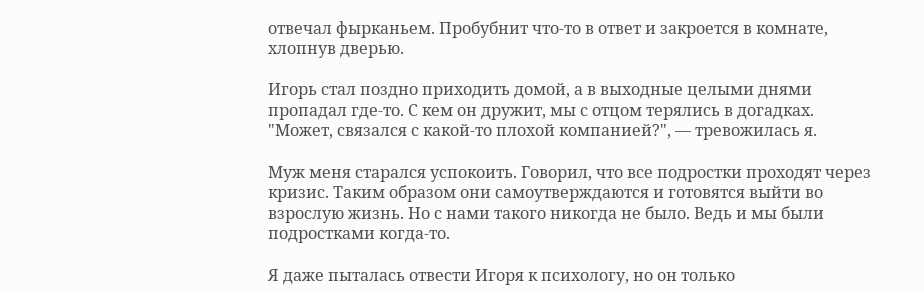отвечал фырканьем. Пробубнит что-то в ответ и закроется в комнате, хлопнув дверью.

Игорь стал поздно приходить домой, а в выходные целыми днями пропадал где-то. С кем он дружит, мы с отцом терялись в догадках.  "Может, связался с какой-то плохой компанией?", — тревожилась я.

Муж меня старался успокоить. Говорил, что все подростки проходят через кризис. Таким образом они самоутверждаются и готовятся выйти во взрослую жизнь. Но с нами такого никогда не было. Ведь и мы были подростками когда-то.

Я даже пыталась отвести Игоря к психологу, но он только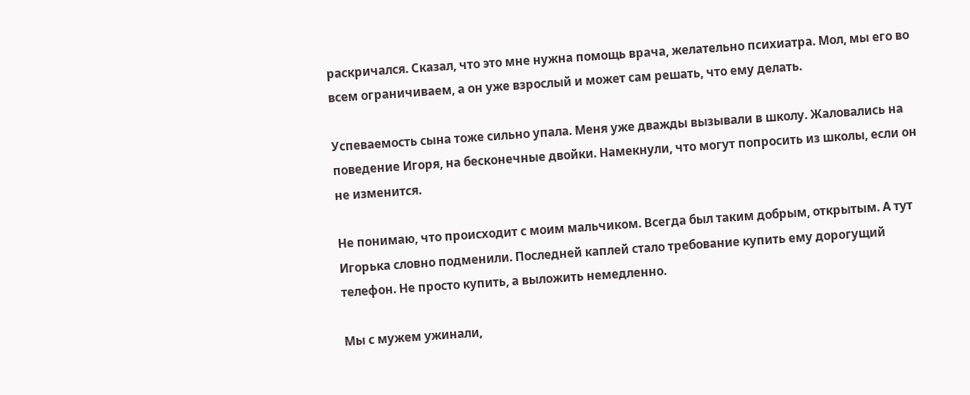раскричался. Сказал, что это мне нужна помощь врача, желательно психиатра. Мол, мы его во всем ограничиваем, а он уже взрослый и может сам решать, что ему делать.

Успеваемость сына тоже сильно упала. Меня уже дважды вызывали в школу. Жаловались на поведение Игоря, на бесконечные двойки. Намекнули, что могут попросить из школы, если он не изменится.

Не понимаю, что происходит с моим мальчиком. Всегда был таким добрым, открытым. А тут Игорька словно подменили. Последней каплей стало требование купить ему дорогущий телефон. Не просто купить, а выложить немедленно.

Мы с мужем ужинали,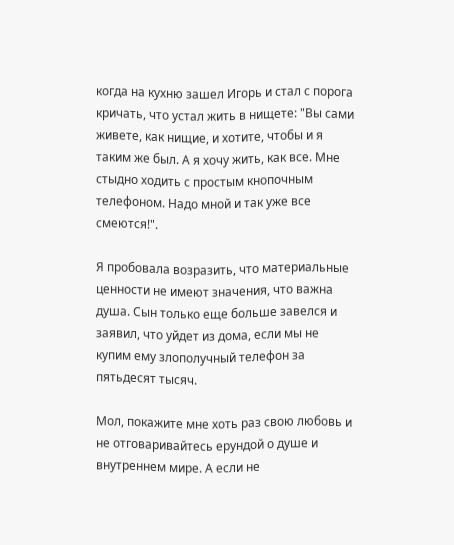когда на кухню зашел Игорь и стал с порога кричать, что устал жить в нищете: "Вы сами живете, как нищие, и хотите, чтобы и я таким же был. А я хочу жить, как все. Мне стыдно ходить с простым кнопочным телефоном. Надо мной и так уже все смеются!".

Я пробовала возразить, что материальные ценности не имеют значения, что важна душа. Сын только еще больше завелся и заявил, что уйдет из дома, если мы не купим ему злополучный телефон за пятьдесят тысяч.

Мол, покажите мне хоть раз свою любовь и не отговаривайтесь ерундой о душе и внутреннем мире. А если не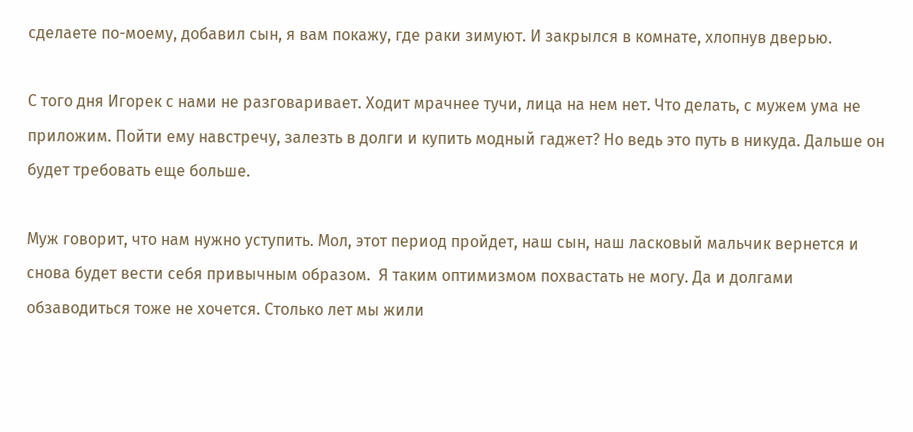сделаете по-моему, добавил сын, я вам покажу, где раки зимуют. И закрылся в комнате, хлопнув дверью.

С того дня Игорек с нами не разговаривает. Ходит мрачнее тучи, лица на нем нет. Что делать, с мужем ума не приложим. Пойти ему навстречу, залезть в долги и купить модный гаджет? Но ведь это путь в никуда. Дальше он будет требовать еще больше.

Муж говорит, что нам нужно уступить. Мол, этот период пройдет, наш сын, наш ласковый мальчик вернется и снова будет вести себя привычным образом.  Я таким оптимизмом похвастать не могу. Да и долгами обзаводиться тоже не хочется. Столько лет мы жили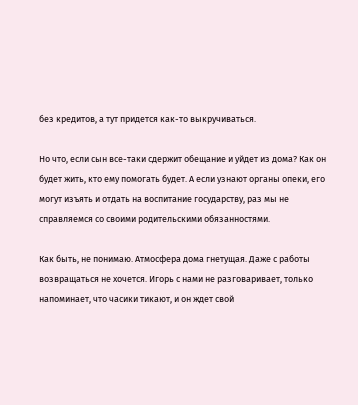без кредитов, а тут придется как-то выкручиваться.

Но что, если сын все-таки сдержит обещание и уйдет из дома? Как он будет жить, кто ему помогать будет. А если узнают органы опеки, его могут изъять и отдать на воспитание государству, раз мы не справляемся со своими родительскими обязанностями.

Как быть, не понимаю. Атмосфера дома гнетущая. Даже с работы возвращаться не хочется. Игорь с нами не разговаривает, только напоминает, что часики тикают, и он ждет свой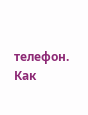телефон. Как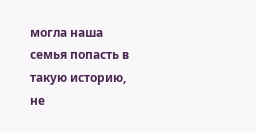могла наша семья попасть в такую историю, не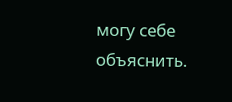могу себе объяснить.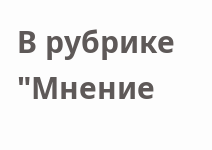В рубрике "Мнение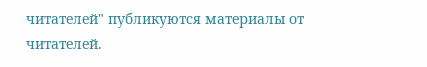читателей" публикуются материалы от читателей.